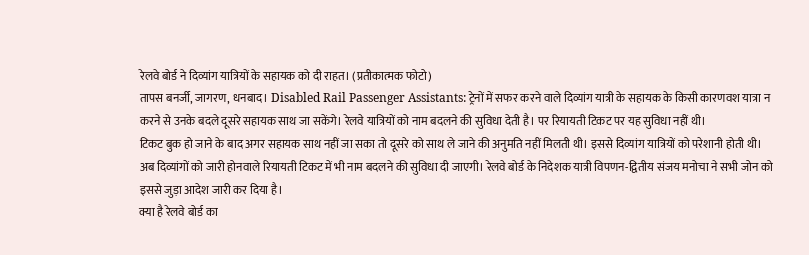रेलवे बोर्ड ने दिव्यांग यात्रियों के सहायक को दी राहत। (प्रतीकात्मक फोटो)
तापस बनर्जी, जागरण, धनबाद। Disabled Rail Passenger Assistants: ट्रेनों में सफर करने वाले दिव्यांग यात्री के सहायक के किसी कारणवश यात्रा न करने से उनके बदले दूसरे सहायक साथ जा सकेंगे। रेलवे यात्रियों को नाम बदलने की सुविधा देती है। पर रियायती टिकट पर यह सुविधा नहीं थी।
टिकट बुक हो जाने के बाद अगर सहायक साथ नहीं जा सका तो दूसरे को साथ ले जाने की अनुमति नहीं मिलती थी। इससे दिव्यांग यात्रियों को परेशानी होती थी। अब दिव्यांगों को जारी होनवाले रियायती टिकट में भी नाम बदलने की सुविधा दी जाएगी। रेलवे बोर्ड के निदेशक यात्री विपणन-द्वितीय संजय मनोचा ने सभी जोन को इससे जुड़ा आदेश जारी कर दिया है।
क्या है रेलवे बोर्ड का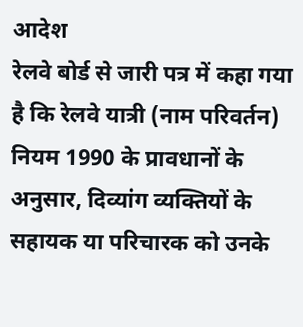आदेश
रेलवे बोर्ड से जारी पत्र में कहा गया है कि रेलवे यात्री (नाम परिवर्तन) नियम 1990 के प्रावधानों के अनुसार, दिव्यांग व्यक्तियों के सहायक या परिचारक को उनके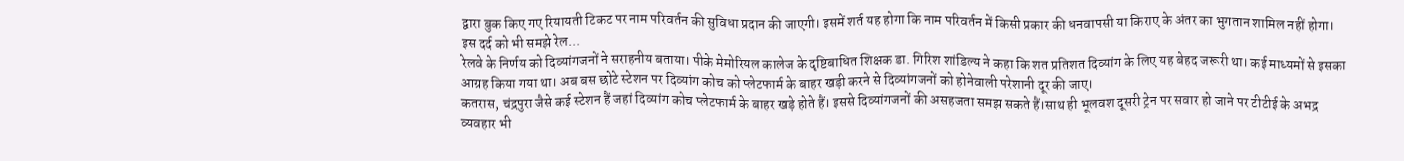द्वारा बुक किए गए रियायती टिकट पर नाम परिवर्तन की सुविधा प्रदान की जाएगी। इसमें शर्त यह होगा कि नाम परिवर्तन में किसी प्रकार की धनवापसी या किराए के अंतर का भुगतान शामिल नहीं होगा।
इस दर्द को भी समझे रेल...
रेलवे के निर्णय को दिव्यांगजनों ने सराहनीय बताया। पीके मेमोरियल कालेज के दृष्टिबाधित शिक्षक डा. गिरिश शांडिल्य ने कहा कि शत प्रतिशत दिव्यांग के लिए यह बेहद जरूरी था। कई माध्यमों से इसका आग्रह किया गया था। अब बस छोटे स्टेशन पर दिव्यांग कोच को प्लेटफार्म के बाहर खड़ी करने से दिव्यांगजनों को होनेवाली परेशानी दूर की जाए।
कतरास, चंद्रपुरा जैसे कई स्टेशन हैं जहां दिव्यांग कोच प्लेटफार्म के बाहर खड़े होते हैं। इससे दिव्यांगजनों की असहजता समझ सकते हैं।साथ ही भूलवश दूसरी ट्रेन पर सवार हो जाने पर टीटीई के अभद्र व्यवहार भी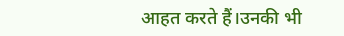आहत करते हैं।उनकी भी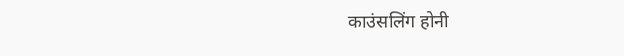काउंसलिंग होनी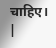चाहिए। |